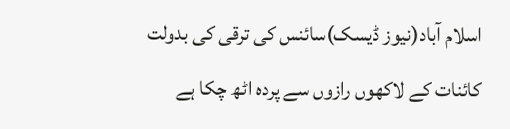اسلام آباد(نیوز ڈیسک)سائنس کی ترقی کی بدولت کائنات کے لاکھوں رازوں سے پردہ اٹھ چکا ہے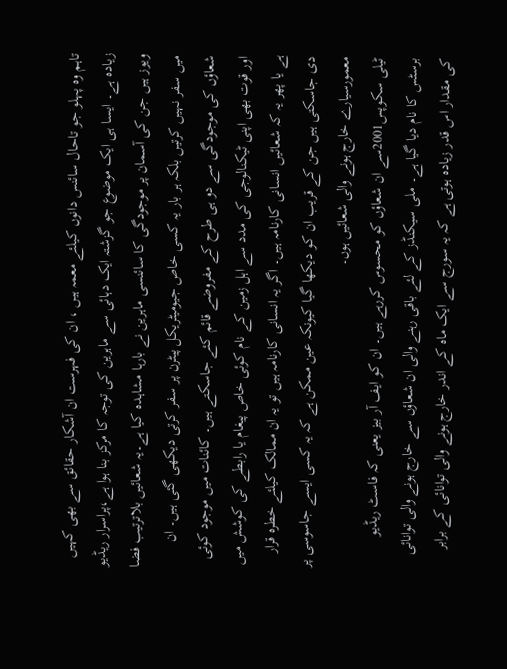تاہم وہ پہلو جو تاحال سائنس دانوں کیلئے معمہ ہیں ، ان کی فہرست ان آشکار حقائق سے بھی کہیں زیادہ ہے۔ ایسا ہی ایک موضوع جو گزشتہ ایک دہائی سے ماہرین کی توجہ کا مرکز بنا ہوا ہے،پراسرار ریڈیو ویوز ہیں جن کی آسمان پر موجودگی کا سائنسی ماہرین نے بارہا مشاہدہ کیا ہے۔یہ شعائیں بلاترتیب فضا میں سفر نہیں کرتیں بلکہ ہر بار یہ کسی خاص جیومیٹریکل پیٹرن پر سفر کرتی دیکھی گئی ہیں۔ ان شعاؤں کی موجودگی سے دو ہی طرح کے مفروضے قائم کئے جاسکتے ہیں۔ کائنات میں موجود کوئی اور قوت بھی اپنی ٹیکنالوجی کی مدد سے اہل زمین کے نام کوئی خاص پیغام یا رابطے کی کوشش میں ہے یا پھر یہ کہ شعائیں انسانی کارنامہ ہیں۔ اگر یہ انسانی کارنامہ ہیں تو یہ ان ممالک کیلئے خطرہ قرار دی جاسکتی ہیں جن کے قریب ان کو دیکھا گیا کیونکہ عین ممکن ہے کہ یہ کسی ایسے جاسوسی پر معمورسیارے خارج ہونے والی شعائیں ہوں۔
ٹیلی سکوپس2001سے ان شعاؤں کو محسوس کررہے ہیں۔ ان کو ایف آر بیز یعنی کہ فاسٹ ریڈیو برسٹس کا نام دیا گیا ہے۔ ملی سیکنڈز کے لئے باقی رہنے والی ان شعاؤں سے خارج ہونے والی توانائی کی مقدار اس قدر زیادہ ہوتی ہے کہ یہ سورج سے ایک ماہ کے اندر خارج ہونے والی توانائی کے برابر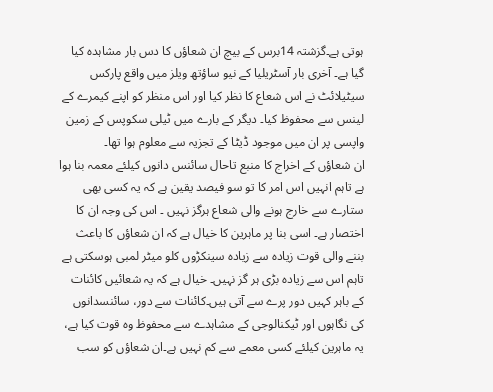ہوتی ہے۔گزشتہ 14برس کے بیچ ان شعاؤں کا دس بار مشاہدہ کیا گیا ہے۔ آخری بار آسٹریلیا کے نیو ساؤتھ ویلز میں واقع پارکس سیٹیلائٹ نے اس شعاع کا نظر کیا اور اس منظر کو اپنے کیمرے کے لینس سے محفوظ کیا۔ دیگر کے بارے میں ٹیلی سکوپس کے زمین واپسی پر ان میں موجود ڈیٹا کے تجزیہ سے معلوم ہوا تھا۔
ان شعاؤں کے اخراج کا منبع تاحال سائنس دانوں کیلئے معمہ بنا ہوا ہے تاہم انہیں اس امر کا تو سو فیصد یقین ہے کہ یہ کسی بھی ستارے سے خارج ہونے والی شعاع ہرگز نہیں ۔ اس کی وجہ ان کا اختصار ہے۔ اسی بنا پر ماہرین کا خیال ہے کہ ان شعاؤں کا باعث بننے والی قوت زیادہ سے زیادہ سینکڑوں کلو میٹر لمبی ہوسکتی ہے تاہم اس سے زیادہ بڑی ہر گز نہیں۔ خیال ہے کہ یہ شعائیں کائنات کے باہر کہیں دور پرے سے آتی ہیں۔کائنات سے دور، سائنسدانوں کی نگاہوں اور ٹیکنالوجی کے مشاہدے سے محفوظ وہ قوت کیا ہے، یہ ماہرین کیلئے کسی معمے سے کم نہیں ہے۔ان شعاؤں کو سب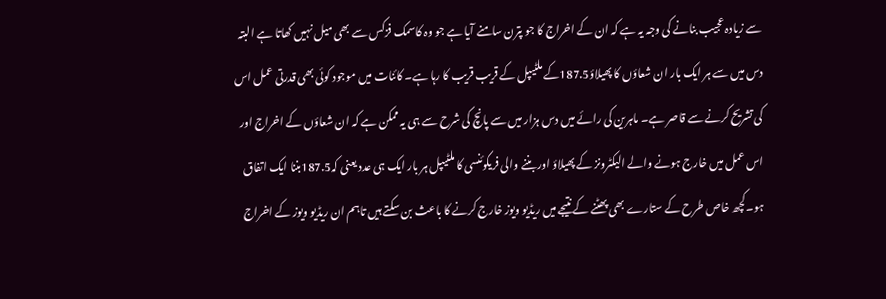سے زیادہ عجیب بنانے کی وجہ یہ ہے کہ ان کے اخراج کا جو پترن سامنے آیا ہے جو وہ کاسمک فزکس سے بھی میل نہیں کھاتا ہے البتہ دس میں سے ہر ایک بار ان شعاؤں کا پھیلاؤ187.5کے ملٹیپل کے قریب قریب کا رہا ہے۔ کائنات میں موجود کوئی بھی قدرتی عمل اس کی تشریح کرنے سے قاصر ہے۔ ماہرین کی رائے میں دس ہزار میں سے پانچ کی شرح سے ہی یہ ممکن ہے کہ ان شعاؤں کے اخراج اور اس عمل میں خارج ہونے والے الیکٹرونز کے پھیلاؤ اور بننے والی فریکوئنسی کا ملٹیپل ہر بار ایک ہی عدد یعنی کہ187.5بننا ایک اتفاق ہو۔کچھ خاص طرح کے ستارے بھی پھٹنے کے نتیجے میں ریڈیو ویوز خارج کرنے کا باعث بن سکتے ہیں تاہم ان ریڈیو ویوز کے اخراج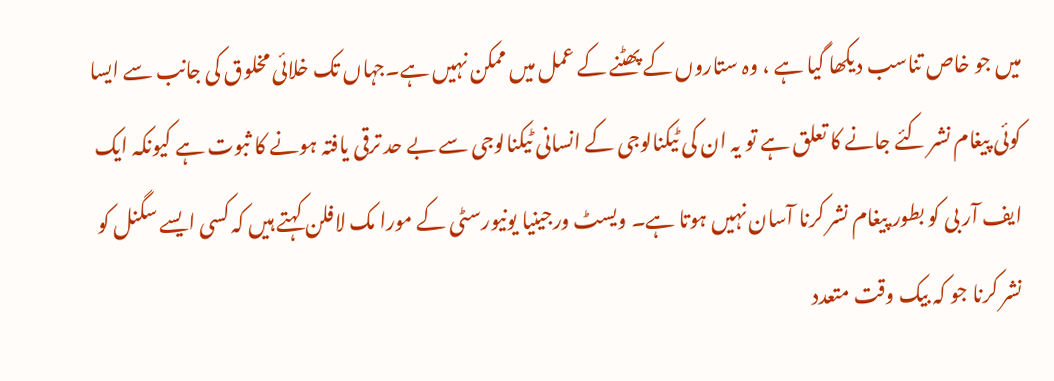میں جو خاص تناسب دیکھا گیا ہے ، وہ ستاروں کے پھٹنے کے عمل میں ممکن نہیں ہے۔جہاں تک خلائی مخلوق کی جانب سے ایسا کوئی پیغام نشر کئے جانے کا تعلق ہے تو یہ ان کی ٹیکنالوجی کے انسانی ٹیکنالوجی سے بے حد ترقی یافتہ ہونے کا ثبوت ہے کیونکہ ایک ایف آر بی کو بطور پیغام نشر کرنا آسان نہیں ہوتا ہے۔ ویسٹ ورجینیا یونیورسٹی کے مورا مک لافلن کہتے ہیں کہ کسی ایسے سگنل کو نشر کرنا جو کہ بیک وقت متعدد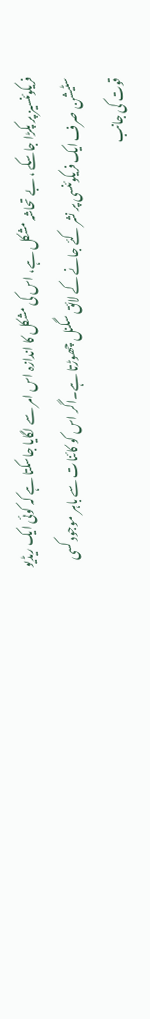فریکوئنسیز پر پکڑا جاسکے ، بے تحاشہ مشکل ہے، اس کی مشکل کا اندازہ اس امر سے لگایا جاسکتا ہے کہ کوئی ایک ریڈیو سٹیشن صرف ایک فریکوئنسی پر نشر کئے جانے کے لائق سگنل چھوڑتا ہے۔اگر اس کو کائنات سے باہر موجود کسی قوت کی جانب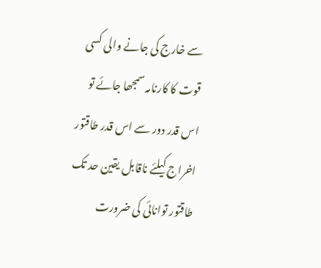سے خارج کی جانے والی کسی قوت کا کارنامہ سمجھا جائے تو اس قدر دور سے اس قدر طاقتور اخراج کیلئے ناقابل یقین حد تک طاقتور توانائی کی ضرورت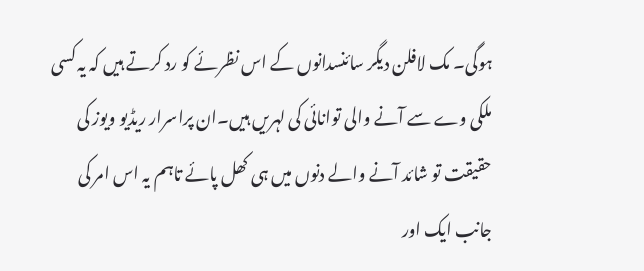ہوگی۔ مک لافلن دیگر سائنسدانوں کے اس نظرئے کو رد کرتے ہیں کہ یہ کسی ملکی وے سے آنے والی توانائی کی لہریں ہیں۔ان پراسرار ریڈیو ویوز کی حقیقت تو شائد آنے والے دنوں میں ہی کھل پائے تاہم یہ اس امر کی جانب ایک اور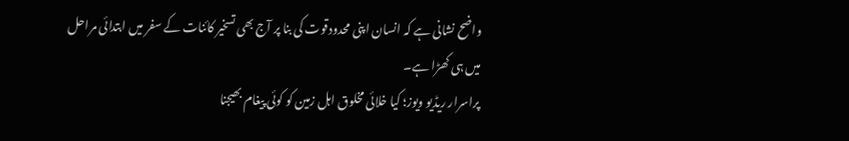واضح نشانی ہے کہ انسان اپنی محدودقوت کی بنا پر آج بھی تسخیر کائنات کے سفر میں ابتدائی مراحل میں ہی کھڑا ہے۔
پراسرار ریڈیو ویوز؛ کیا خلائی مخلوق اہل زمین کو کوئی پیغام بھیجنا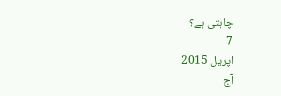چاہتی ہے؟
7
اپریل 2015
آج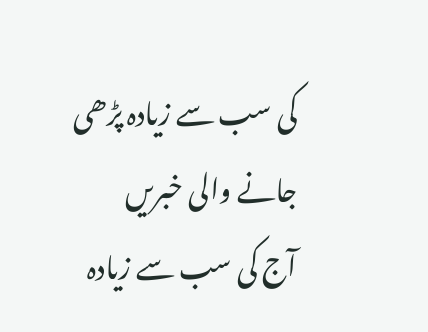کی سب سے زیادہ پڑھی جانے والی خبریں
آج کی سب سے زیادہ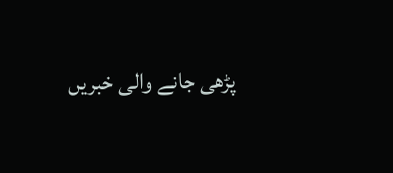پڑھی جانے والی خبریں